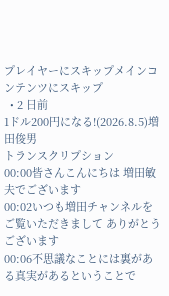プレイヤーにスキップメインコンテンツにスキップ
  • 2 日前
1ドル200円になる!(2026.8.5)増田俊男
トランスクリプション
00:00皆さんこんにちは 増田敏夫でございます
00:02いつも増田チャンネルをご覧いただきまして ありがとうございます
00:06不思議なことには裏がある真実があるということで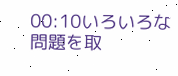00:10いろいろな問題を取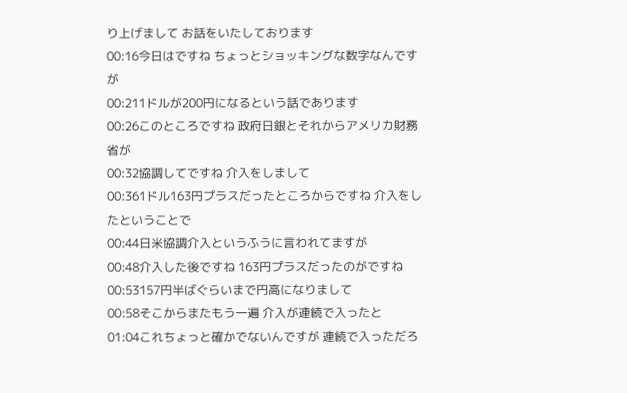り上げまして お話をいたしております
00:16今日はですね ちょっとショッキングな数字なんですが
00:211ドルが200円になるという話であります
00:26このところですね 政府日銀とそれからアメリカ財務省が
00:32協調してですね 介入をしまして
00:361ドル163円プラスだったところからですね 介入をしたということで
00:44日米協調介入というふうに言われてますが
00:48介入した後ですね 163円プラスだったのがですね
00:53157円半ばぐらいまで円高になりまして
00:58そこからまたもう一遍 介入が連続で入ったと
01:04これちょっと確かでないんですが 連続で入っただろ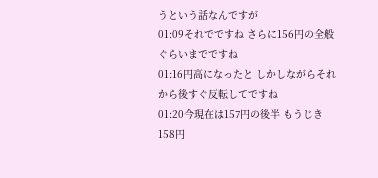うという話なんですが
01:09それでですね さらに156円の全般ぐらいまでですね
01:16円高になったと しかしながらそれから後すぐ反転してですね
01:20今現在は157円の後半 もうじき158円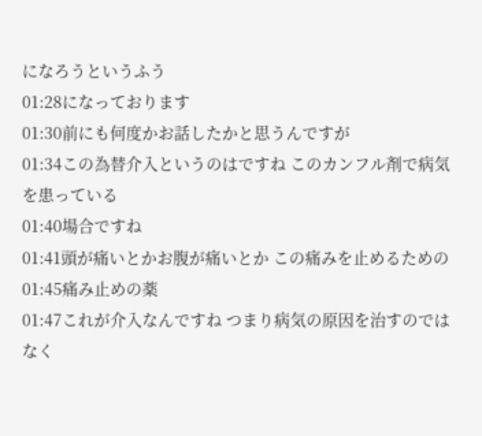になろうというふう
01:28になっております
01:30前にも何度かお話したかと思うんですが
01:34この為替介入というのはですね このカンフル剤で病気を患っている
01:40場合ですね
01:41頭が痛いとかお腹が痛いとか この痛みを止めるための
01:45痛み止めの薬
01:47これが介入なんですね つまり病気の原因を治すのではなく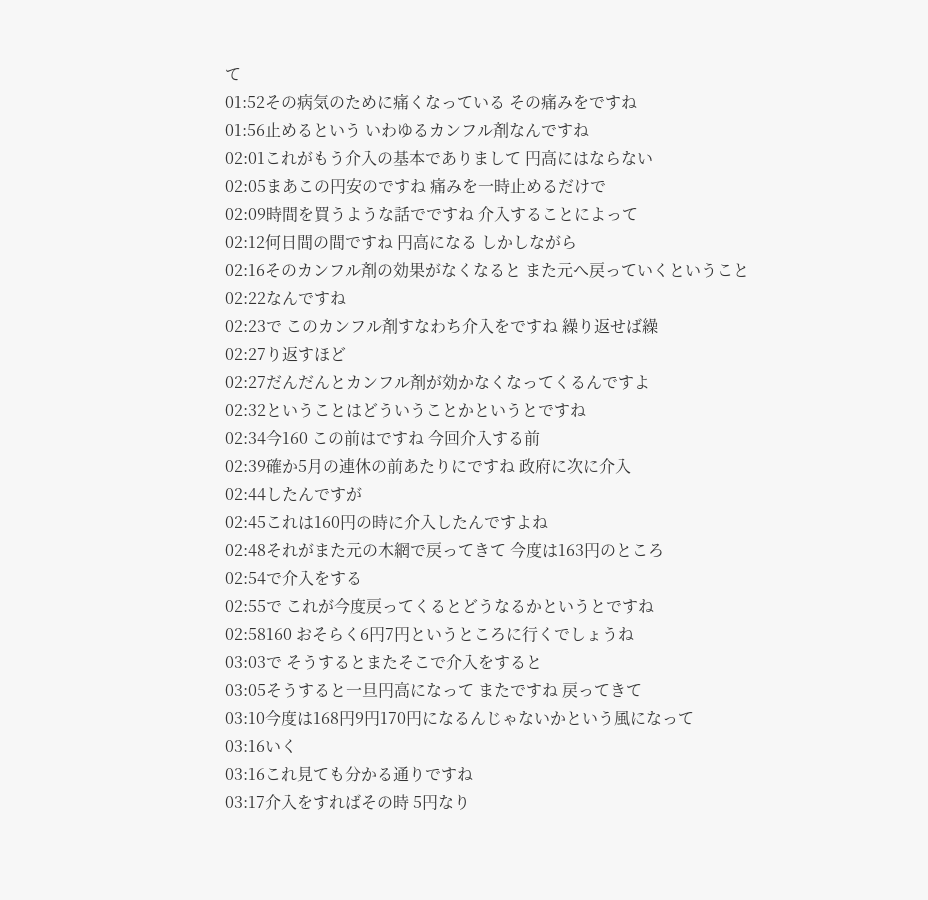て
01:52その病気のために痛くなっている その痛みをですね
01:56止めるという いわゆるカンフル剤なんですね
02:01これがもう介入の基本でありまして 円高にはならない
02:05まあこの円安のですね 痛みを一時止めるだけで
02:09時間を買うような話でですね 介入することによって
02:12何日間の間ですね 円高になる しかしながら
02:16そのカンフル剤の効果がなくなると また元へ戻っていくということ
02:22なんですね
02:23で このカンフル剤すなわち介入をですね 繰り返せば繰
02:27り返すほど
02:27だんだんとカンフル剤が効かなくなってくるんですよ
02:32ということはどういうことかというとですね
02:34今160 この前はですね 今回介入する前
02:39確か5月の連休の前あたりにですね 政府に次に介入
02:44したんですが
02:45これは160円の時に介入したんですよね
02:48それがまた元の木網で戻ってきて 今度は163円のところ
02:54で介入をする
02:55で これが今度戻ってくるとどうなるかというとですね
02:58160 おそらく6円7円というところに行くでしょうね
03:03で そうするとまたそこで介入をすると
03:05そうすると一旦円高になって またですね 戻ってきて
03:10今度は168円9円170円になるんじゃないかという風になって
03:16いく
03:16これ見ても分かる通りですね
03:17介入をすればその時 5円なり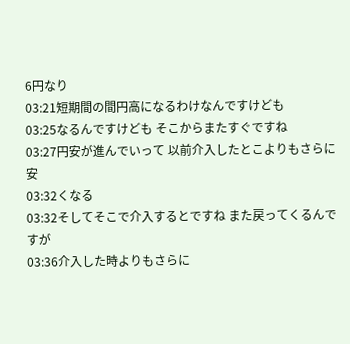6円なり
03:21短期間の間円高になるわけなんですけども
03:25なるんですけども そこからまたすぐですね
03:27円安が進んでいって 以前介入したとこよりもさらに安
03:32くなる
03:32そしてそこで介入するとですね また戻ってくるんですが
03:36介入した時よりもさらに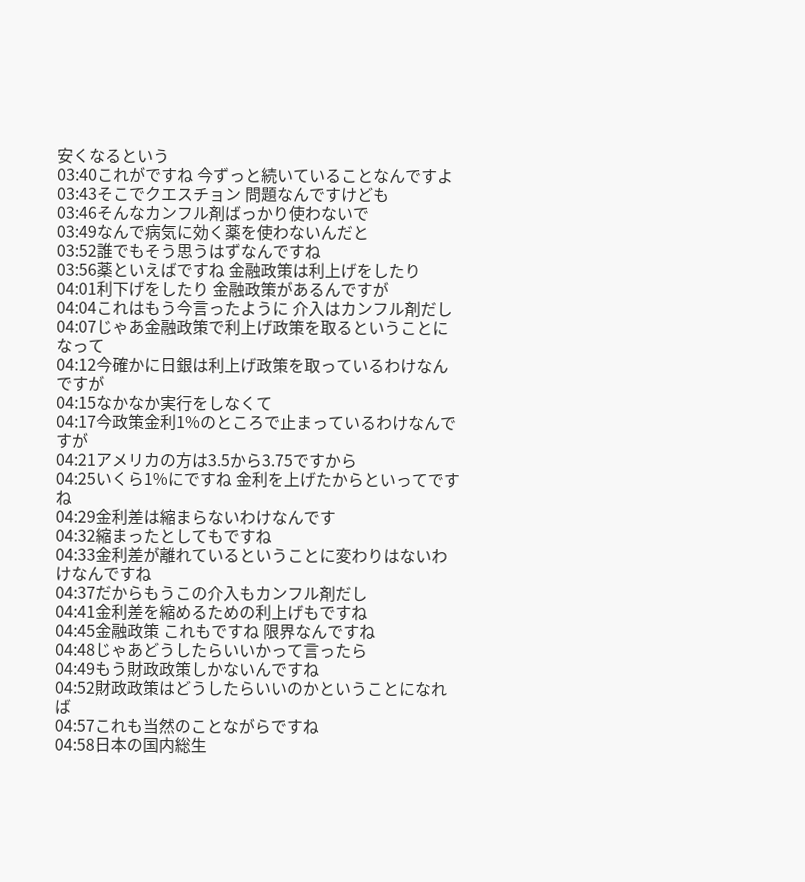安くなるという
03:40これがですね 今ずっと続いていることなんですよ
03:43そこでクエスチョン 問題なんですけども
03:46そんなカンフル剤ばっかり使わないで
03:49なんで病気に効く薬を使わないんだと
03:52誰でもそう思うはずなんですね
03:56薬といえばですね 金融政策は利上げをしたり
04:01利下げをしたり 金融政策があるんですが
04:04これはもう今言ったように 介入はカンフル剤だし
04:07じゃあ金融政策で利上げ政策を取るということになって
04:12今確かに日銀は利上げ政策を取っているわけなんですが
04:15なかなか実行をしなくて
04:17今政策金利1%のところで止まっているわけなんですが
04:21アメリカの方は3.5から3.75ですから
04:25いくら1%にですね 金利を上げたからといってですね
04:29金利差は縮まらないわけなんです
04:32縮まったとしてもですね
04:33金利差が離れているということに変わりはないわけなんですね
04:37だからもうこの介入もカンフル剤だし
04:41金利差を縮めるための利上げもですね
04:45金融政策 これもですね 限界なんですね
04:48じゃあどうしたらいいかって言ったら
04:49もう財政政策しかないんですね
04:52財政政策はどうしたらいいのかということになれば
04:57これも当然のことながらですね
04:58日本の国内総生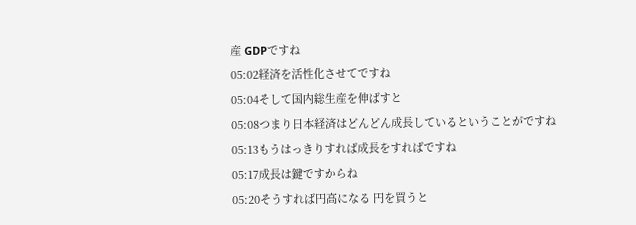産 GDPですね
05:02経済を活性化させてですね
05:04そして国内総生産を伸ばすと
05:08つまり日本経済はどんどん成長しているということがですね
05:13もうはっきりすれば成長をすればですね
05:17成長は鍵ですからね
05:20そうすれば円高になる 円を買うと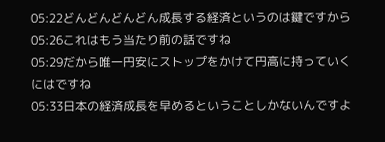05:22どんどんどんどん成長する経済というのは鍵ですから
05:26これはもう当たり前の話ですね
05:29だから唯一円安にストップをかけて円高に持っていくにはですね
05:33日本の経済成長を早めるということしかないんですよ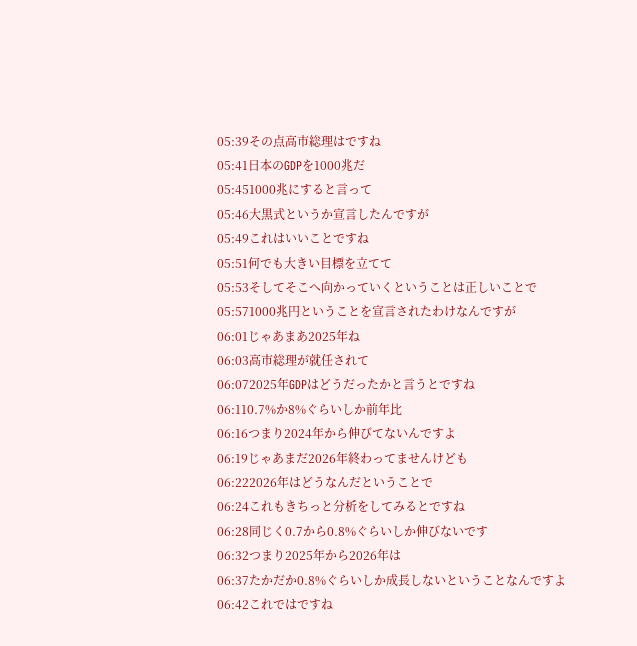05:39その点高市総理はですね
05:41日本のGDPを1000兆だ
05:451000兆にすると言って
05:46大黒式というか宣言したんですが
05:49これはいいことですね
05:51何でも大きい目標を立てて
05:53そしてそこへ向かっていくということは正しいことで
05:571000兆円ということを宣言されたわけなんですが
06:01じゃあまあ2025年ね
06:03高市総理が就任されて
06:072025年GDPはどうだったかと言うとですね
06:110.7%か8%ぐらいしか前年比
06:16つまり2024年から伸びてないんですよ
06:19じゃあまだ2026年終わってませんけども
06:222026年はどうなんだということで
06:24これもきちっと分析をしてみるとですね
06:28同じく0.7から0.8%ぐらいしか伸びないです
06:32つまり2025年から2026年は
06:37たかだか0.8%ぐらいしか成長しないということなんですよ
06:42これではですね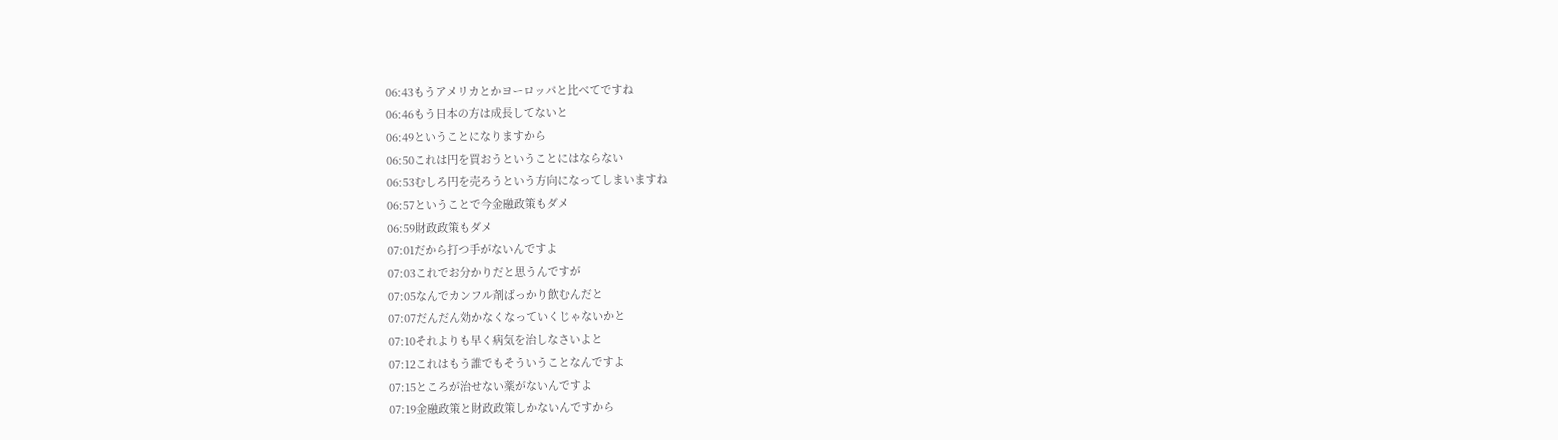06:43もうアメリカとかヨーロッパと比べてですね
06:46もう日本の方は成長してないと
06:49ということになりますから
06:50これは円を買おうということにはならない
06:53むしろ円を売ろうという方向になってしまいますね
06:57ということで今金融政策もダメ
06:59財政政策もダメ
07:01だから打つ手がないんですよ
07:03これでお分かりだと思うんですが
07:05なんでカンフル剤ばっかり飲むんだと
07:07だんだん効かなくなっていくじゃないかと
07:10それよりも早く病気を治しなさいよと
07:12これはもう誰でもそういうことなんですよ
07:15ところが治せない薬がないんですよ
07:19金融政策と財政政策しかないんですから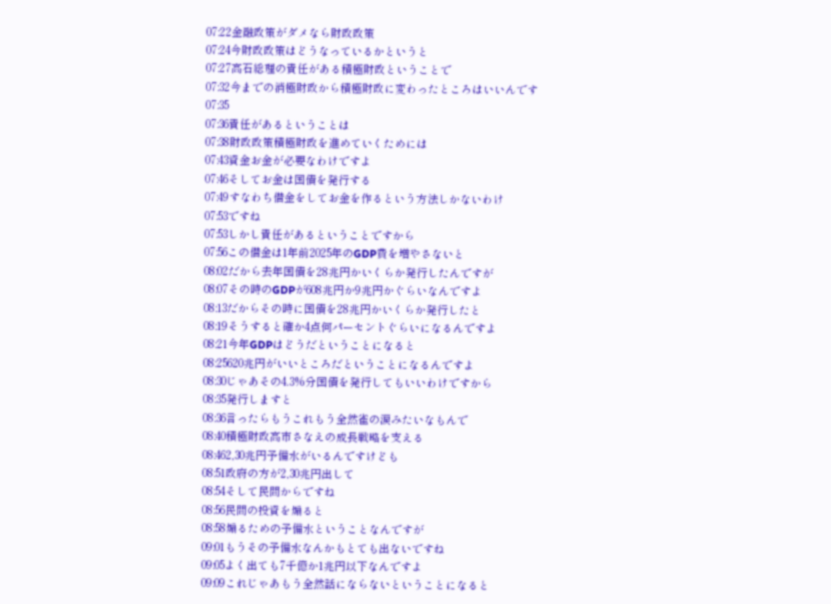07:22金融政策がダメなら財政政策
07:24今財政政策はどうなっているかというと
07:27高石総理の責任がある積極財政ということで
07:32今までの消極財政から積極財政に変わったところはいいんです
07:35
07:36責任があるということは
07:38財政政策積極財政を進めていくためには
07:43資金お金が必要なわけですよ
07:46そしてお金は国債を発行する
07:49すなわち借金をしてお金を作るという方法しかないわけ
07:53ですね
07:53しかし責任があるということですから
07:56この借金は1年前2025年のGDP費を増やさないと
08:02だから去年国債を28兆円かいくらか発行したんですが
08:07その時のGDPが608兆円か9兆円かぐらいなんですよ
08:13だからその時に国債を28兆円かいくらか発行したと
08:19そうすると確か4点何パーセントぐらいになるんですよ
08:21今年GDPはどうだということになると
08:25620兆円がいいところだということになるんですよ
08:30じゃあその4.3%分国債を発行してもいいわけですから
08:35発行しますと
08:36言ったらもうこれもう全然雀の涙みたいなもんで
08:40積極財政高市さなえの成長戦略を支える
08:462,30兆円予備水がいるんですけども
08:51政府の方が2,30兆円出して
08:54そして民間からですね
08:56民間の投資を煽ると
08:58煽るための予備水ということなんですが
09:01もうその予備水なんかもとても出ないですね
09:05よく出ても7千億か1兆円以下なんですよ
09:09これじゃあもう全然話にならないということになると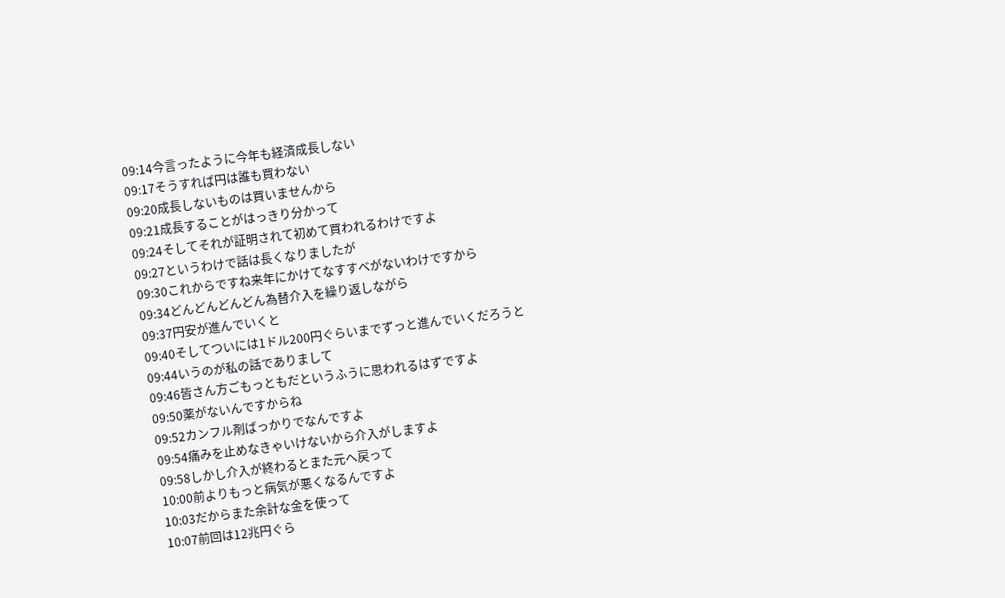09:14今言ったように今年も経済成長しない
09:17そうすれば円は誰も買わない
09:20成長しないものは買いませんから
09:21成長することがはっきり分かって
09:24そしてそれが証明されて初めて買われるわけですよ
09:27というわけで話は長くなりましたが
09:30これからですね来年にかけてなすすべがないわけですから
09:34どんどんどんどん為替介入を繰り返しながら
09:37円安が進んでいくと
09:40そしてついには1ドル200円ぐらいまでずっと進んでいくだろうと
09:44いうのが私の話でありまして
09:46皆さん方ごもっともだというふうに思われるはずですよ
09:50薬がないんですからね
09:52カンフル剤ばっかりでなんですよ
09:54痛みを止めなきゃいけないから介入がしますよ
09:58しかし介入が終わるとまた元へ戻って
10:00前よりもっと病気が悪くなるんですよ
10:03だからまた余計な金を使って
10:07前回は12兆円ぐら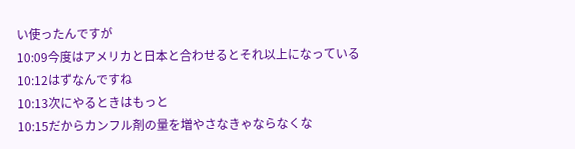い使ったんですが
10:09今度はアメリカと日本と合わせるとそれ以上になっている
10:12はずなんですね
10:13次にやるときはもっと
10:15だからカンフル剤の量を増やさなきゃならなくな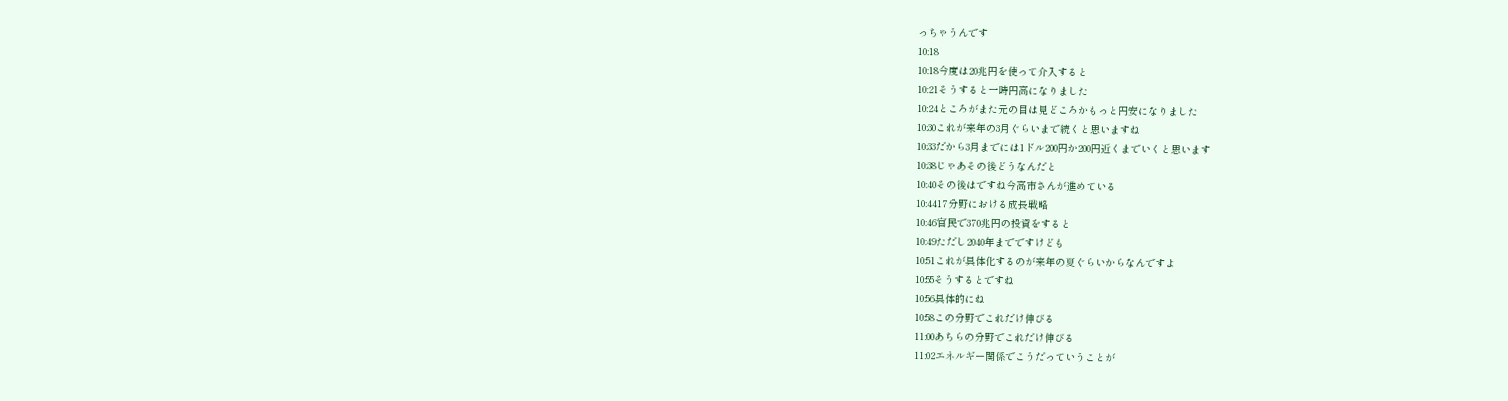っちゃうんです
10:18
10:18今度は20兆円を使って介入すると
10:21そうすると一時円高になりました
10:24ところがまた元の目は見どころかもっと円安になりました
10:30これが来年の3月ぐらいまで続くと思いますね
10:33だから3月までには1ドル200円か200円近くまでいくと思います
10:38じゃあその後どうなんだと
10:40その後はですね今高市さんが進めている
10:4417分野における成長戦略
10:46官民で370兆円の投資をすると
10:49ただし2040年までですけども
10:51これが具体化するのが来年の夏ぐらいからなんですよ
10:55そうするとですね
10:56具体的にね
10:58この分野でこれだけ伸びる
11:00あちらの分野でこれだけ伸びる
11:02エネルギー関係でこうだっていうことが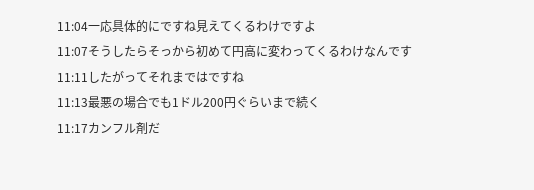11:04一応具体的にですね見えてくるわけですよ
11:07そうしたらそっから初めて円高に変わってくるわけなんです
11:11したがってそれまではですね
11:13最悪の場合でも1ドル200円ぐらいまで続く
11:17カンフル剤だ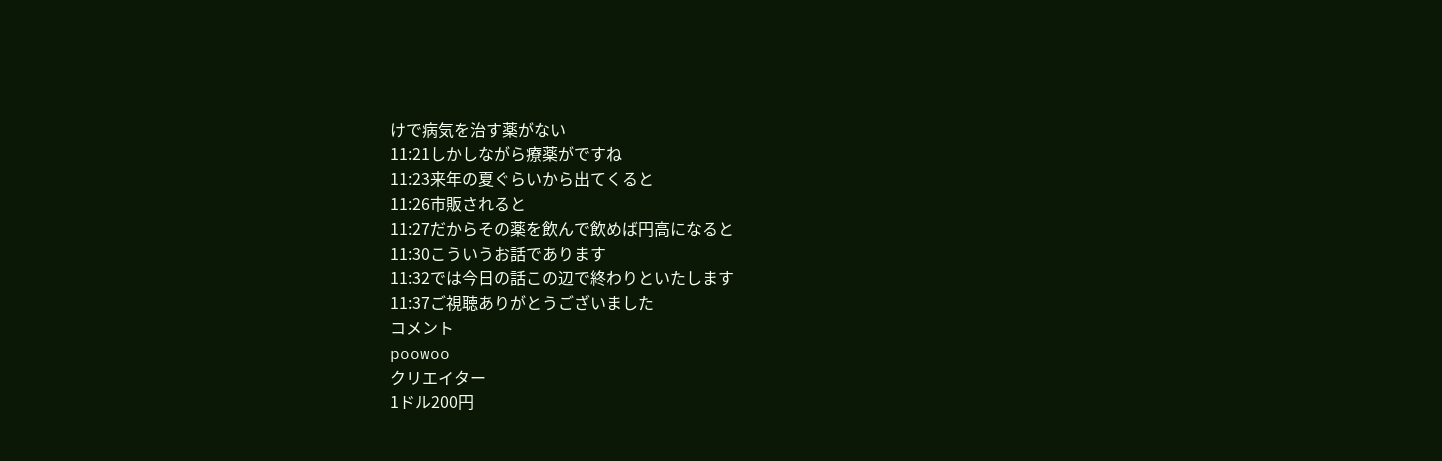けで病気を治す薬がない
11:21しかしながら療薬がですね
11:23来年の夏ぐらいから出てくると
11:26市販されると
11:27だからその薬を飲んで飲めば円高になると
11:30こういうお話であります
11:32では今日の話この辺で終わりといたします
11:37ご視聴ありがとうございました
コメント
poowoo
クリエイター
1ドル200円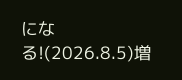になる!(2026.8.5)増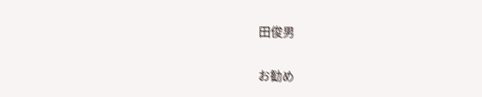田俊男

お勧め